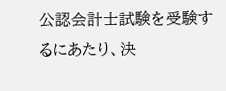公認会計士試験を受験するにあたり、決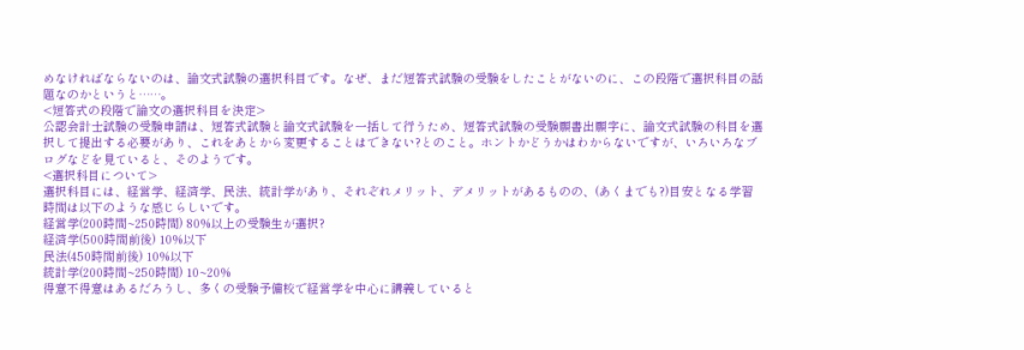めなければならないのは、論文式試験の選択科目です。なぜ、まだ短答式試験の受験をしたことがないのに、この段階で選択科目の話題なのかというと……。
<短答式の段階で論文の選択科目を決定>
公認会計士試験の受験申請は、短答式試験と論文式試験を一括して行うため、短答式試験の受験願書出願字に、論文式試験の科目を選択して提出する必要があり、これをあとから変更することはできない?とのこと。ホントかどうかはわからないですが、いろいろなブログなどを見ていると、そのようです。
<選択科目について>
選択科目には、経営学、経済学、民法、統計学があり、それぞれメリット、デメリットがあるものの、(あくまでも?)目安となる学習時間は以下のような感じらしいです。
経営学(200時間~250時間) 80%以上の受験生が選択?
経済学(500時間前後) 10%以下
民法(450時間前後) 10%以下
統計学(200時間~250時間) 10~20%
得意不得意はあるだろうし、多くの受験予備校で経営学を中心に講義していると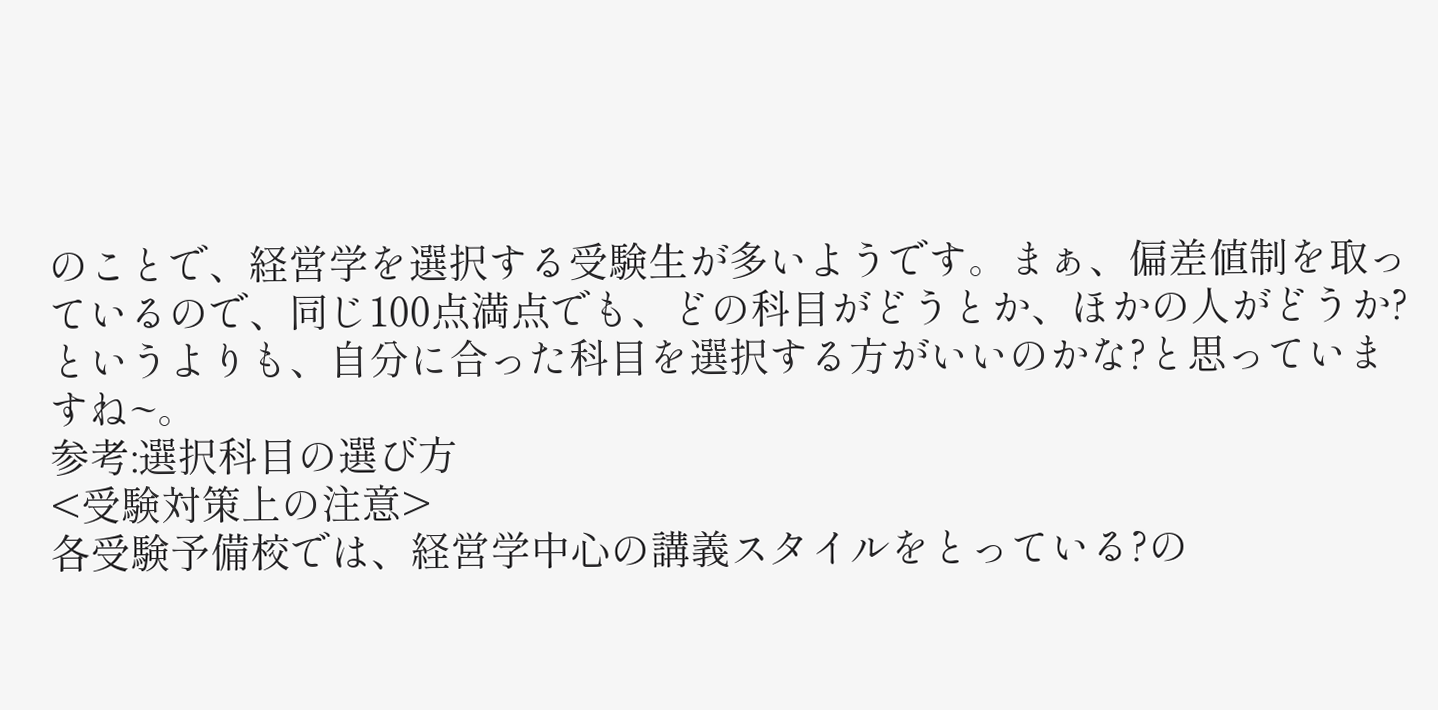のことで、経営学を選択する受験生が多いようです。まぁ、偏差値制を取っているので、同じ100点満点でも、どの科目がどうとか、ほかの人がどうか?というよりも、自分に合った科目を選択する方がいいのかな?と思っていますね~。
参考:選択科目の選び方
<受験対策上の注意>
各受験予備校では、経営学中心の講義スタイルをとっている?の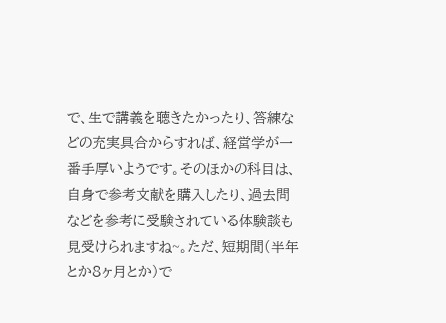で、生で講義を聴きたかったり、答練などの充実具合からすれば、経営学が一番手厚いようです。そのほかの科目は、自身で参考文献を購入したり、過去問などを参考に受験されている体験談も見受けられますね~。ただ、短期間(半年とか8ヶ月とか)で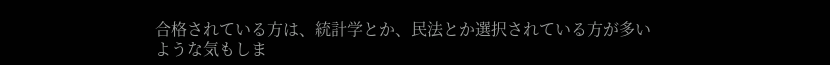合格されている方は、統計学とか、民法とか選択されている方が多いような気もしま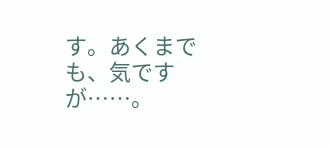す。あくまでも、気ですが……。